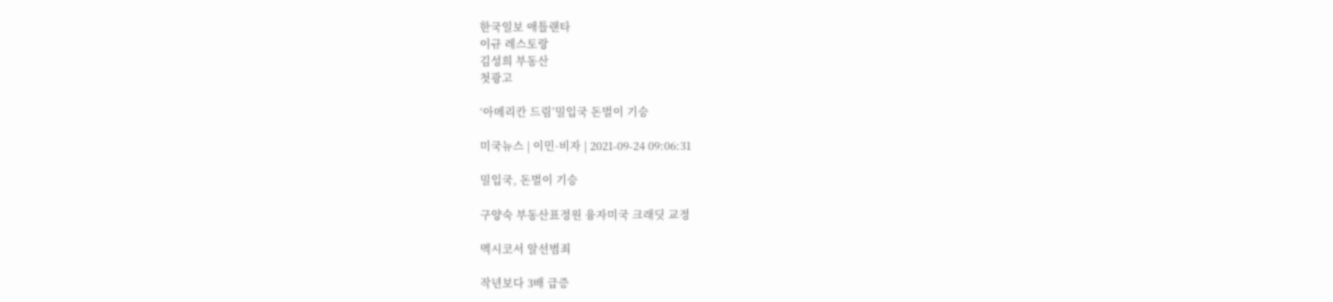한국일보 애틀랜타
이규 레스토랑
김성희 부동산
첫광고

‘아메리칸 드림’밀입국 돈벌이 기승

미국뉴스 | 이민·비자 | 2021-09-24 09:06:31

밀입국, 돈벌이 기승

구양숙 부동산표정원 융자미국 크래딧 교정

멕시코서 알선범죄

작년보다 3배 급증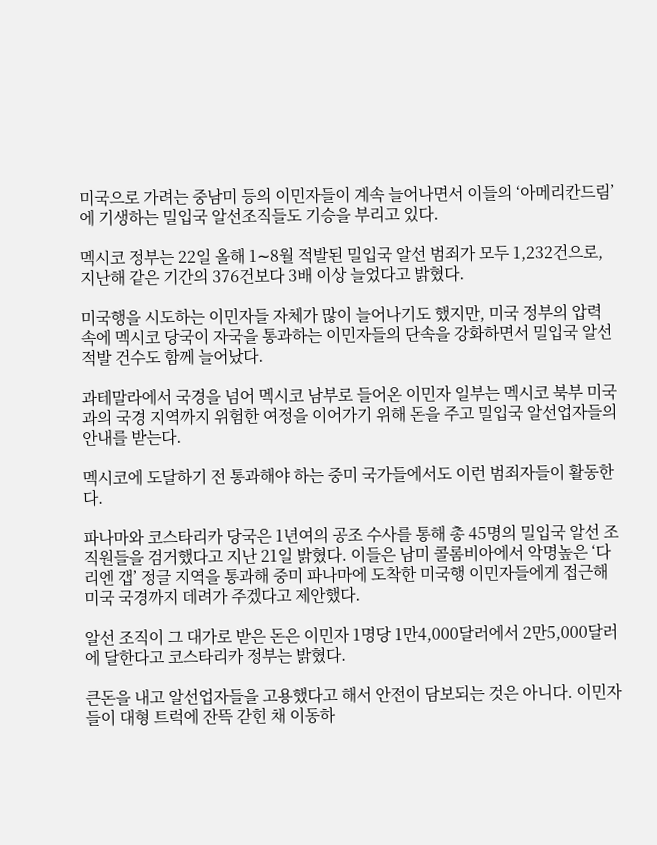미국으로 가려는 중남미 등의 이민자들이 계속 늘어나면서 이들의 ‘아메리칸드림’에 기생하는 밀입국 알선조직들도 기승을 부리고 있다.

멕시코 정부는 22일 올해 1∼8월 적발된 밀입국 알선 범죄가 모두 1,232건으로, 지난해 같은 기간의 376건보다 3배 이상 늘었다고 밝혔다.

미국행을 시도하는 이민자들 자체가 많이 늘어나기도 했지만, 미국 정부의 압력 속에 멕시코 당국이 자국을 통과하는 이민자들의 단속을 강화하면서 밀입국 알선 적발 건수도 함께 늘어났다.

과테말라에서 국경을 넘어 멕시코 남부로 들어온 이민자 일부는 멕시코 북부 미국과의 국경 지역까지 위험한 여정을 이어가기 위해 돈을 주고 밀입국 알선업자들의 안내를 받는다.

멕시코에 도달하기 전 통과해야 하는 중미 국가들에서도 이런 범죄자들이 활동한다.

파나마와 코스타리카 당국은 1년여의 공조 수사를 통해 총 45명의 밀입국 알선 조직원들을 검거했다고 지난 21일 밝혔다. 이들은 남미 콜롬비아에서 악명높은 ‘다리엔 갭’ 정글 지역을 통과해 중미 파나마에 도착한 미국행 이민자들에게 접근해 미국 국경까지 데려가 주겠다고 제안했다.

알선 조직이 그 대가로 받은 돈은 이민자 1명당 1만4,000달러에서 2만5,000달러에 달한다고 코스타리카 정부는 밝혔다.

큰돈을 내고 알선업자들을 고용했다고 해서 안전이 담보되는 것은 아니다. 이민자들이 대형 트럭에 잔뜩 갇힌 채 이동하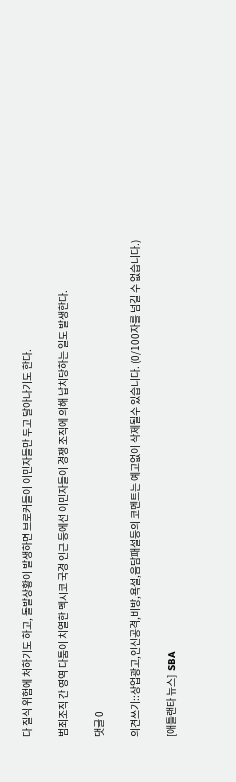다 질식 위험에 처하기도 하고, 돌발상황이 발생하면 브로커들이 이민자들만 두고 달아나기도 한다.

범죄조직 간 영역 다툼이 치열한 멕시코 국경 인근 등에선 이민자들이 경쟁 조직에 의해 납치당하는 일도 발생한다.

댓글 0

의견쓰기::상업광고,인신공격,비방,욕설,음담패설등의 코멘트는 예고없이 삭제될수 있습니다. (0/100자를 넘길 수 없습니다.)

[애틀랜타 뉴스]  SBA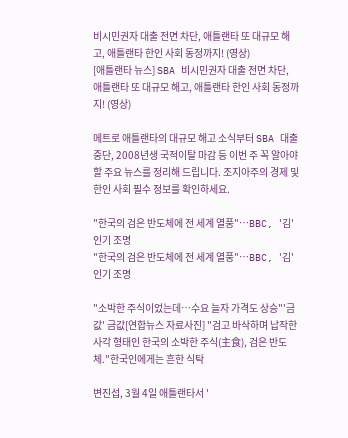비시민권자 대출 전면 차단, 애틀랜타 또 대규모 해고, 애틀랜타 한인 사회 동정까지! (영상)
[애틀랜타 뉴스] SBA 비시민권자 대출 전면 차단, 애틀랜타 또 대규모 해고, 애틀랜타 한인 사회 동정까지! (영상)

메트로 애틀랜타의 대규모 해고 소식부터 SBA 대출 중단, 2008년생 국적이탈 마감 등 이번 주 꼭 알아야 할 주요 뉴스를 정리해 드립니다. 조지아주의 경제 및 한인 사회 필수 정보를 확인하세요.

"한국의 검은 반도체에 전 세계 열풍"…BBC, '김' 인기 조명
"한국의 검은 반도체에 전 세계 열풍"…BBC, '김' 인기 조명

"소박한 주식이었는데…수요 늘자 가격도 상승"'금값' 금값[연합뉴스 자료사진] "검고 바삭하며 납작한 사각 형태인 한국의 소박한 주식(主食), 검은 반도체."한국인에게는 흔한 식탁

변진섭, 3월 4일 애틀랜타서 '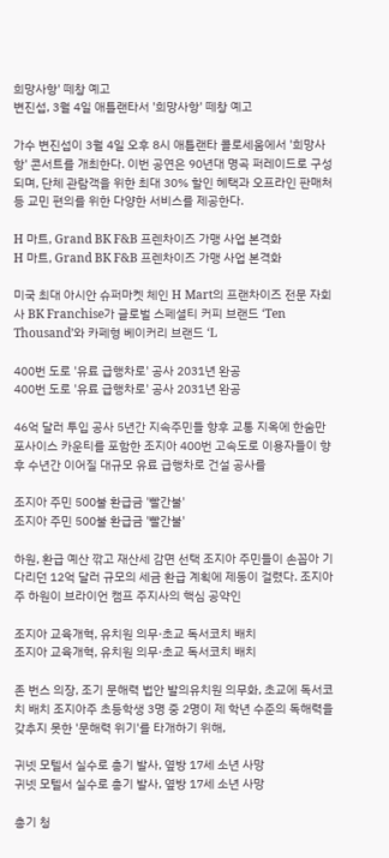희망사항' 떼창 예고
변진섭, 3월 4일 애틀랜타서 '희망사항' 떼창 예고

가수 변진섭이 3월 4일 오후 8시 애틀랜타 콜로세움에서 '희망사항' 콘서트를 개최한다. 이번 공연은 90년대 명곡 퍼레이드로 구성되며, 단체 관람객을 위한 최대 30% 할인 혜택과 오프라인 판매처 등 교민 편의를 위한 다양한 서비스를 제공한다.

H 마트, Grand BK F&B 프렌차이즈 가맹 사업 본격화
H 마트, Grand BK F&B 프렌차이즈 가맹 사업 본격화

미국 최대 아시안 슈퍼마켓 체인 H Mart의 프랜차이즈 전문 자회사 BK Franchise가 글로벌 스페셜티 커피 브랜드 ‘Ten Thousand’와 카페형 베이커리 브랜드 ‘L

400번 도로 '유료 급행차로' 공사 2031년 완공
400번 도로 '유료 급행차로' 공사 2031년 완공

46억 달러 투입 공사 5년간 지속주민들 향후 교통 지옥에 한숨만 포사이스 카운티를 포함한 조지아 400번 고속도로 이용자들이 향후 수년간 이어질 대규모 유료 급행차로 건설 공사를

조지아 주민 500불 환급금 '빨간불'
조지아 주민 500불 환급금 '빨간불'

하원, 환급 예산 깎고 재산세 감면 선택 조지아 주민들이 손꼽아 기다리던 12억 달러 규모의 세금 환급 계획에 제동이 걸렸다. 조지아주 하원이 브라이언 캠프 주지사의 핵심 공약인

조지아 교육개혁, 유치원 의무·초교 독서코치 배치
조지아 교육개혁, 유치원 의무·초교 독서코치 배치

존 번스 의장, 조기 문해력 법안 발의유치원 의무화, 초교에 독서코치 배치 조지아주 초등학생 3명 중 2명이 제 학년 수준의 독해력을 갖추지 못한 '문해력 위기'를 타개하기 위해,

귀넷 모텔서 실수로 총기 발사, 옆방 17세 소년 사망
귀넷 모텔서 실수로 총기 발사, 옆방 17세 소년 사망

총기 청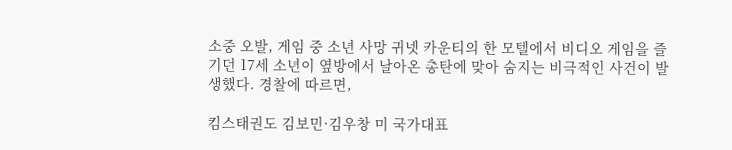소중 오발, 게임 중 소년 사망 귀넷 카운티의 한 모텔에서 비디오 게임을 즐기던 17세 소년이 옆방에서 날아온 총탄에 맞아 숨지는 비극적인 사건이 발생했다. 경찰에 따르면,

킴스태권도 김보민·김우창 미 국가대표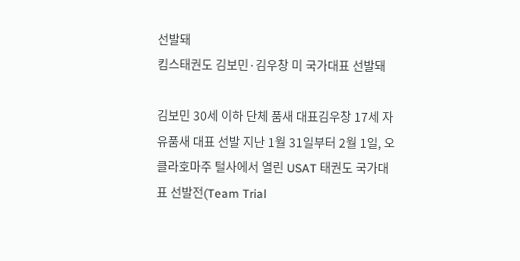선발돼
킴스태권도 김보민·김우창 미 국가대표 선발돼

김보민 30세 이하 단체 품새 대표김우창 17세 자유품새 대표 선발 지난 1월 31일부터 2월 1일, 오클라호마주 털사에서 열린 USAT 태권도 국가대표 선발전(Team Trial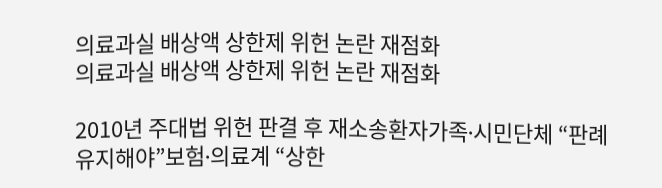의료과실 배상액 상한제 위헌 논란 재점화
의료과실 배상액 상한제 위헌 논란 재점화

2010년 주대법 위헌 판결 후 재소송환자가족∙시민단체 “판례 유지해야”보험∙의료계 “상한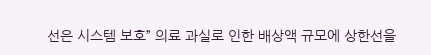선은 시스템 보호” 의료 과실로 인한 배상액 규모에 상한선을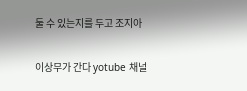둘 수 있는지를 두고 조지아

이상무가 간다 yotube 채널